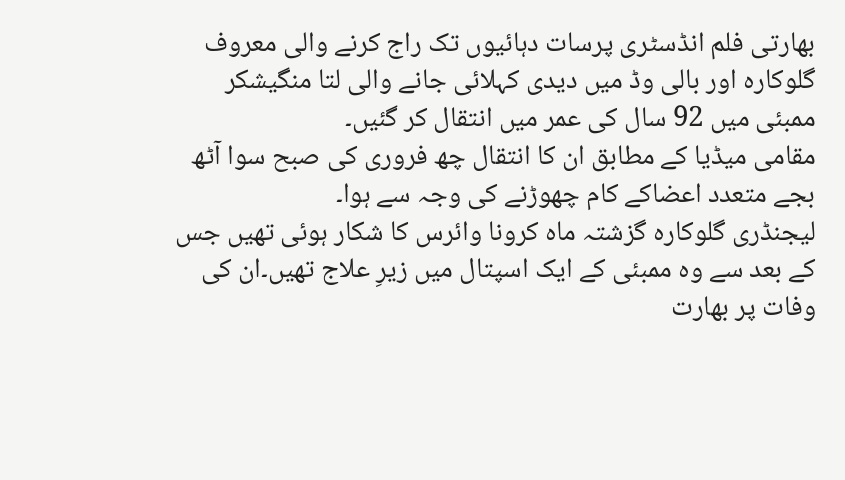بھارتی فلم انڈسٹری پرسات دہائیوں تک راج کرنے والی معروف گلوکارہ اور بالی وڈ میں دیدی کہلائی جانے والی لتا منگیشکر ممبئی میں 92 سال کی عمر میں انتقال کر گئیں۔
مقامی میڈیا کے مطابق ان کا انتقال چھ فروری کی صبح سوا آٹھ بجے متعدد اعضاکے کام چھوڑنے کی وجہ سے ہوا۔
لیجنڈری گلوکارہ گزشتہ ماہ کرونا وائرس کا شکار ہوئی تھیں جس کے بعد سے وہ ممبئی کے ایک اسپتال میں زیرِ علاج تھیں۔ان کی وفات پر بھارت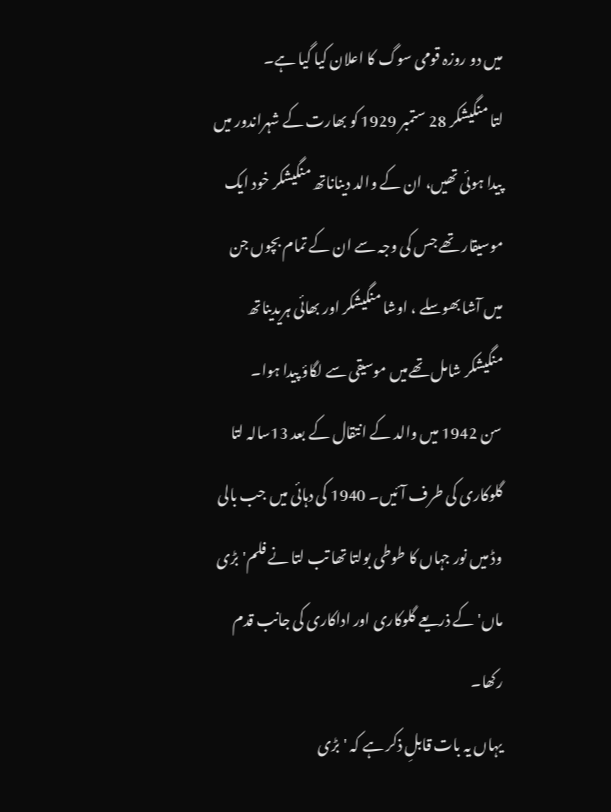میں دو روزہ قومی سوگ کا اعلان کیا گیا ہے۔
لتا منگیشکر 28 ستمبر 1929 کو بھارت کے شہراندور میں پیدا ہوئی تھیں، ان کے والد دیناناتھ منگیشکر خود ایک موسیقار تھے جس کی وجہ سے ان کے تمام بچوں جن میں آشا بھوسلے ، اوشا منگیشکر اور بھائی ہریدیناتھ منگیشکر شامل تھےمیں موسیقی سے لگاؤ پیدا ہوا۔
سن 1942 میں والد کے انتقال کے بعد 13سالہ لتا گلوکاری کی طرف آئیں۔ 1940 کی دہائی میں جب بالی وڈ میں نور جہاں کا طوطی بولتا تھا تب لتا نے فلم'بڑی ماں' کے ذریعے گلوکاری اور اداکاری کی جانب قدم رکھا۔
یہاں یہ بات قابلِ ذکر ہے کہ 'بڑی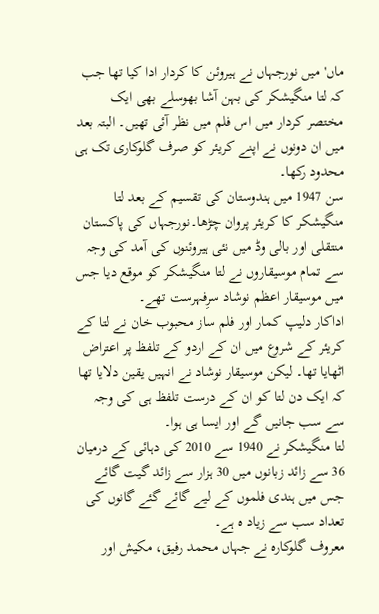ماں' میں نورجہاں نے ہیروئن کا کردار ادا کیا تھا جب کہ لتا منگیشکر کی بہن آشا بھوسلے بھی ایک مختصر کردار میں اس فلم میں نظر آئی تھیں۔ البتہ بعد میں ان دونوں نے اپنے کریئر کو صرف گلوکاری تک ہی محدود رکھا۔
سن 1947 میں ہندوستان کی تقسیم کے بعد لتا منگیشکر کا کریئر پروان چڑھا۔نورجہاں کی پاکستان منتقلی اور بالی وڈ میں نئی ہیروئنوں کی آمد کی وجہ سے تمام موسیقاروں نے لتا منگیشکر کو موقع دیا جس میں موسیقار اعظم نوشاد سرِفہرست تھے۔
اداکار دلیپ کمار اور فلم ساز محبوب خان نے لتا کے کریئر کے شروع میں ان کے اردو کے تلفظ پر اعتراض اٹھایا تھا۔ لیکن موسیقار نوشاد نے انہیں یقین دلایا تھا کہ ایک دن لتا کو ان کے درست تلفظ ہی کی وجہ سے سب جانیں گے اور ایسا ہی ہوا۔
لتا منگیشکر نے 1940 سے 2010 کی دہائی کے درمیان 36 سے زائد زبانوں میں 30 ہزار سے زائد گیت گائے جس میں ہندی فلموں کے لیے گائے گئے گانوں کی تعداد سب سے زیاد ہ ہے۔
معروف گلوکارہ نے جہاں محمد رفیق، مکیش اور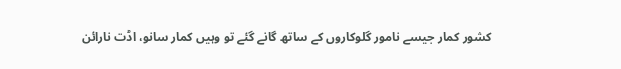کشور کمار جیسے نامور گلوکاروں کے ساتھ گانے گئے تو وہیں کمار سانو، اڈت نارائن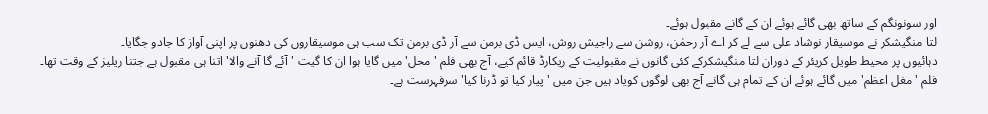اور سونونگم کے ساتھ بھی گائے ہوئے ان کے گانے مقبول ہوئے۔
لتا منگیشکر نے موسیقار نوشاد علی سے لے کر اے آر رحمٰن، روشن سے راجیش روش، ایس ڈی برمن سے آر ڈی برمن تک سب ہی موسیقاروں کی دھنوں پر اپنی آواز کا جادو جگایا۔
دہائیوں پر محیط طویل کریئر کے دوران لتا منگیشکرکے کئی گانوں نے مقبولیت کے ریکارڈ قائم کیے، آج بھی فلم 'محل' میں گایا ہوا ان کا گیت 'آئے گا آنے والا' اتنا ہی مقبول ہے جتنا ریلیز کے وقت تھا۔
فلم 'مغل اعظم' میں گائے ہوئے ان کے تمام ہی گانے آج بھی لوگوں کویاد ہیں جن میں 'پیار کیا تو ڈرنا کیا' سرفہرست ہے۔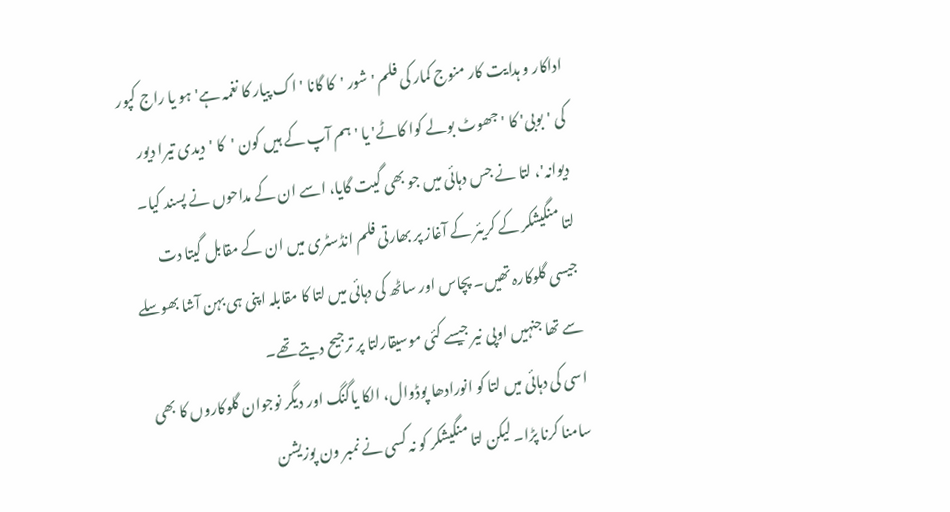اداکار و ہدایت کار منوج کمار کی فلم 'شور 'کا گانا 'اک پیار کا نغمہ ہے' ہو یا راج کپور کی 'بوبی' کا 'جھوٹ بولے کوا کاٹے' یا 'ہم آپ کے ہیں کون 'کا 'دیدی تیرا دیور دیوانہ'، لتا نے جس دہائی میں جو بھی گیت گایا، اسے ان کے مداحوں نے پسند کیا۔
لتا منگیشکر کے کریئر کے آغاز پر بھارتی فلم انڈسٹری میں ان کے مقابل گیتا دت جیسی گلوکارہ تھیں۔ پچاس اور ساٹھ کی دہائی میں لتا کا مقابلہ اپنی ہی بہن آشا بھوسلے سے تھا جنہیں اوپی نیر جیسے کئی موسیقارلتا پر ترجیح دیتے تھے۔
اسی کی دہائی میں لتا کو انورادھا پوڈوال، الکا یاگنگ اور دیگر نوجوان گلوکاروں کا بھی سامنا کرنا پڑا۔ لیکن لتا منگیشکر کو نہ کسی نے نمبر ون پوزیشن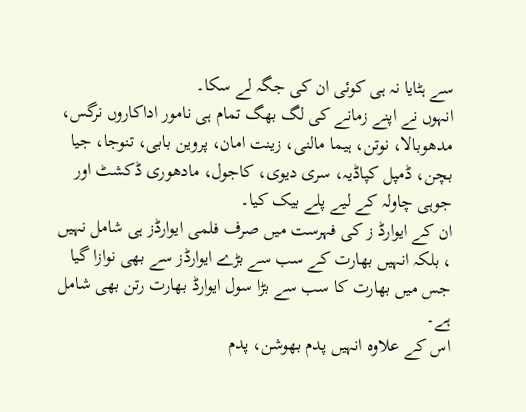سے ہٹایا نہ ہی کوئی ان کی جگہ لے سکا۔
انہوں نے اپنے زمانے کی لگ بھگ تمام ہی نامور اداکاروں نرگس، مدھوبالا، نوتن، ہیما مالنی، زینت امان، پروین بابی، تنوجا، جیا بچن، ڈمپل کپاڈیہ، سری دیوی، کاجول، مادھوری ڈکشٹ اور جوہی چاولہ کے لیے پلے بیک کیا۔
ان کے ایوارڈ ز کی فہرست میں صرف فلمی ایوارڈز ہی شامل نہیں ، بلکہ انہیں بھارت کے سب سے بڑے ایوارڈز سے بھی نوازا گیا جس میں بھارت کا سب سے بڑا سول ایوارڈ بھارت رتن بھی شامل ہے۔
اس کے علاوہ انہیں پدم بھوشن، پدم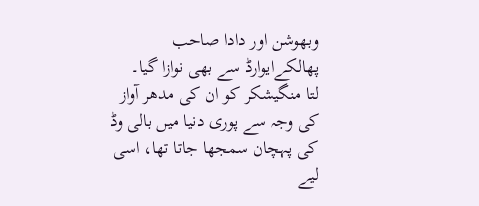وبھوشن اور دادا صاحب پھالکےایوارڈ سے بھی نوازا گیا۔
لتا منگیشکر کو ان کی مدھر آواز کی وجہ سے پوری دنیا میں بالی وڈ کی پہچان سمجھا جاتا تھا، اسی لیے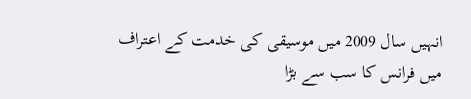انہیں سال 2009 میں موسیقی کی خدمت کے اعتراف میں فرانس کا سب سے بڑا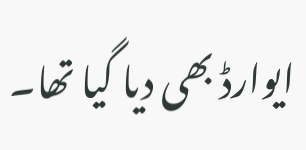ایوارڈ بھی دیا گیا تھا۔